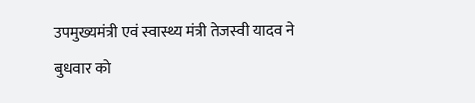उपमुख्यमंत्री एवं स्वास्थ्य मंत्री तेजस्वी यादव ने बुधवार को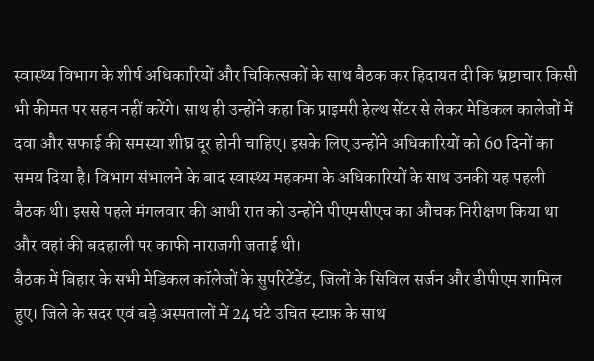स्वास्थ्य विभाग के शीर्ष अधिकारियों और चिकित्सकों के साथ बैठक कर हिदायत दी कि भ्रष्टाचार किसी भी कीमत पर सहन नहीं करेंगे। साथ ही उन्होंने कहा कि प्राइमरी हेल्थ सेंटर से लेकर मेडिकल कालेजों में दवा और सफाई की समस्या शीघ्र दूर होनी चाहिए। इसके लिए उन्होंने अधिकारियों को 60 दिनों का समय दिया है। विभाग संभालने के बाद स्वास्थ्य महकमा के अधिकारियों के साथ उनकी यह पहली बैठक थी। इससे पहले मंगलवार की आधी रात को उन्होंने पीएमसीएच का औचक निरीक्षण किया था और वहां की बदहाली पर काफी नाराजगी जताई थी।
बैठक में बिहार के सभी मेडिकल कॉलेजों के सुपरिटेंडेंट, जिलों के सिविल सर्जन और डीपीएम शामिल हुए। जिले के सदर एवं बड़े अस्पतालों में 24 घंटे उचित स्टाफ़ के साथ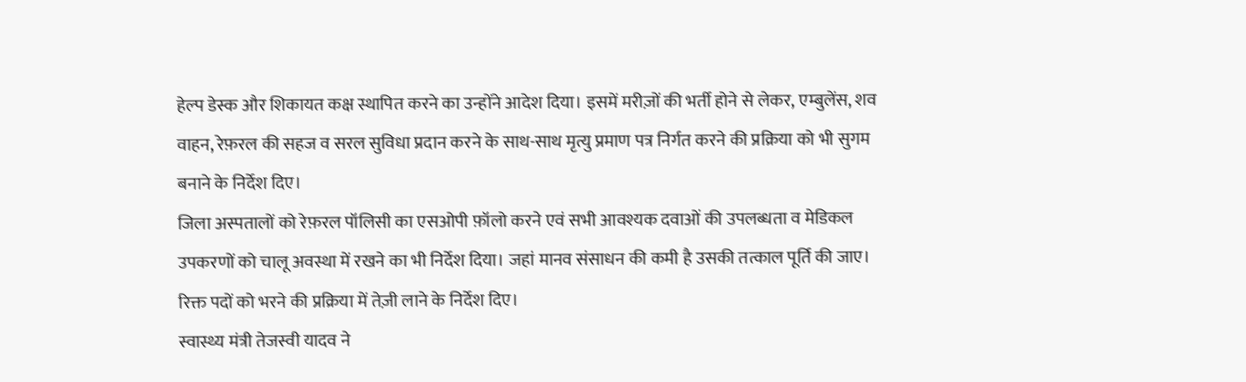हेल्प डेस्क और शिकायत कक्ष स्थापित करने का उन्होंने आदेश दिया। इसमें मरीज़ों की भर्ती होने से लेकर, एम्बुलेंस, शव वाहन, रेफ़रल की सहज व सरल सुविधा प्रदान करने के साथ-साथ मृत्यु प्रमाण पत्र निर्गत करने की प्रक्रिया को भी सुगम बनाने के निर्देश दिए।
जिला अस्पतालों को रेफ़रल पॉलिसी का एसओपी फ़ॉलो करने एवं सभी आवश्यक दवाओं की उपलब्धता व मेडिकल उपकरणों को चालू अवस्था में रखने का भी निर्देश दिया। जहां मानव संसाधन की कमी है उसकी तत्काल पूर्ति की जाए। रिक्त पदों को भरने की प्रक्रिया में तेज़ी लाने के निर्देश दिए।
स्वास्थ्य मंत्री तेजस्वी यादव ने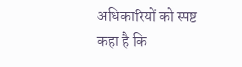अधिकारियों को स्पष्ट कहा है कि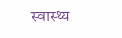स्वास्थ्य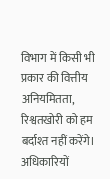विभाग में किसी भी प्रकार की वित्तीय अनियमितता, रिश्वतखोरी को हम बर्दाश्त नहीं करेंगे। अधिकारियों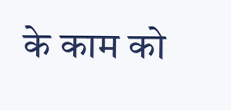के काम को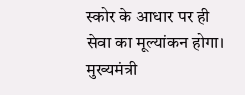स्कोर के आधार पर ही सेवा का मूल्यांकन होगा। मुख्यमंत्री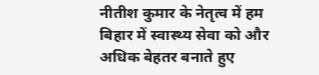नीतीश कुमार के नेतृत्व में हम बिहार में स्वास्थ्य सेवा को और अधिक बेहतर बनाते हुए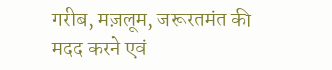गरीब, मज़लूम, जरूरतमंत की मदद करने एवं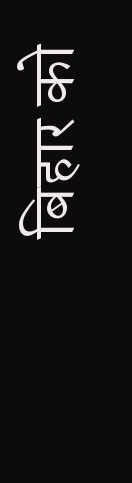बिहार को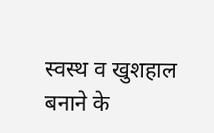स्वस्थ व खुशहाल बनाने के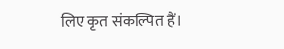लिए कृत संकल्पित हैं।